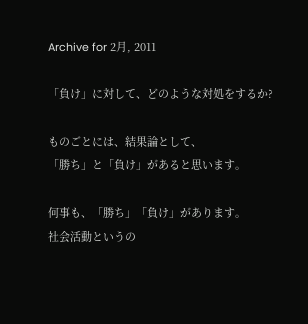Archive for 2月, 2011

「負け」に対して、どのような対処をするか?

ものごとには、結果論として、
「勝ち」と「負け」があると思います。

何事も、「勝ち」「負け」があります。
社会活動というの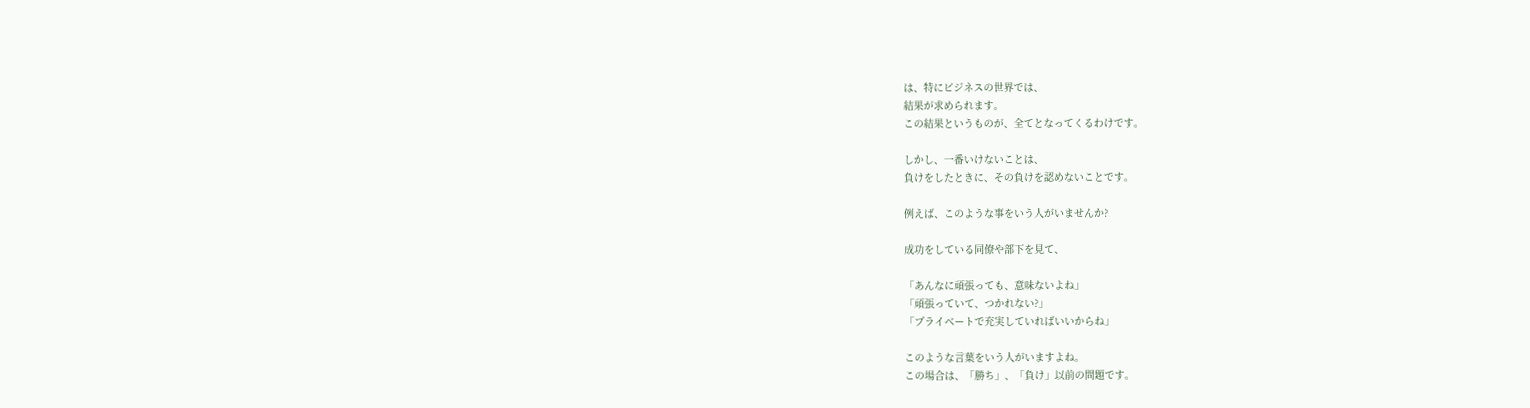は、特にビジネスの世界では、
結果が求められます。
この結果というものが、全てとなってくるわけです。

しかし、一番いけないことは、
負けをしたときに、その負けを認めないことです。

例えば、このような事をいう人がいませんか?

成功をしている同僚や部下を見て、

「あんなに頑張っても、意味ないよね」
「頑張っていて、つかれない?」
「プライベートで充実していればいいからね」

このような言葉をいう人がいますよね。
この場合は、「勝ち」、「負け」以前の問題です。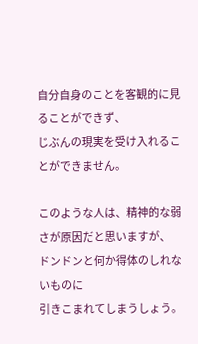自分自身のことを客観的に見ることができず、
じぶんの現実を受け入れることができません。

このような人は、精神的な弱さが原因だと思いますが、
ドンドンと何か得体のしれないものに
引きこまれてしまうしょう。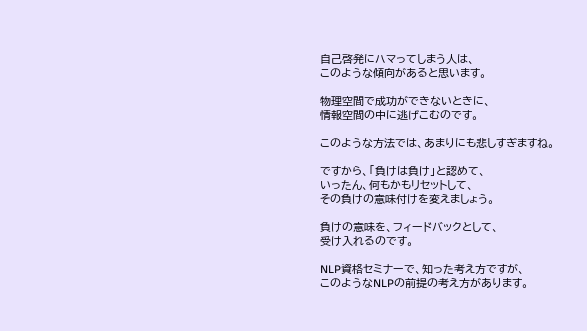自己啓発にハマってしまう人は、
このような傾向があると思います。

物理空間で成功ができないときに、
情報空間の中に逃げこむのです。

このような方法では、あまりにも悲しすぎますね。

ですから、「負けは負け」と認めて、
いったん、何もかもリセットして、
その負けの意味付けを変えましょう。

負けの意味を、フィードバックとして、
受け入れるのです。

NLP資格セミナーで、知った考え方ですが、
このようなNLPの前提の考え方があります。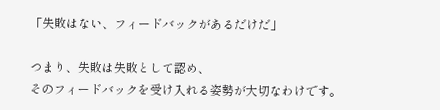「失敗はない、フィードバックがあるだけだ」

つまり、失敗は失敗として認め、
そのフィードバックを受け入れる姿勢が大切なわけです。